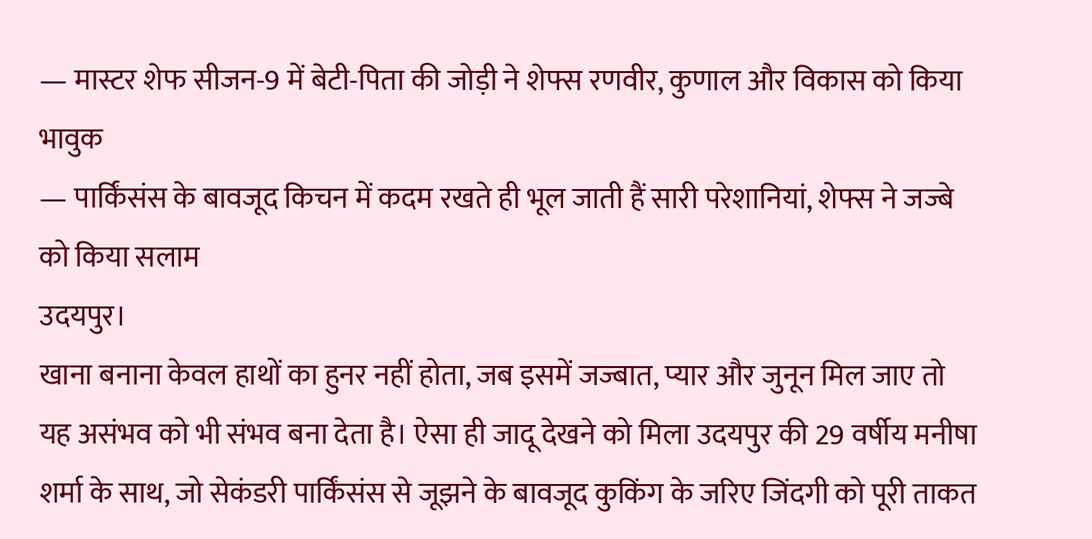— मास्टर शेफ सीजन-9 में बेटी-पिता की जोड़ी ने शेफ्स रणवीर, कुणाल और विकास को किया भावुक
— पार्किंसंस के बावजूद किचन में कदम रखते ही भूल जाती हैं सारी परेशानियां, शेफ्स ने जज्बे को किया सलाम
उदयपुर।
खाना बनाना केवल हाथों का हुनर नहीं होता, जब इसमें जज्बात, प्यार और जुनून मिल जाए तो यह असंभव को भी संभव बना देता है। ऐसा ही जादू देखने को मिला उदयपुर की 29 वर्षीय मनीषा शर्मा के साथ, जो सेकंडरी पार्किंसंस से जूझने के बावजूद कुकिंग के जरिए जिंदगी को पूरी ताकत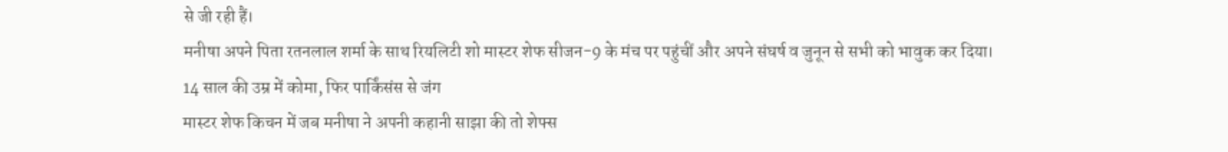से जी रही हैं।
मनीषा अपने पिता रतनलाल शर्मा के साथ रियलिटी शो मास्टर शेफ सीजन-9 के मंच पर पहुंचीं और अपने संघर्ष व जुनून से सभी को भावुक कर दिया।
14 साल की उम्र में कोमा, फिर पार्किंसंस से जंग
मास्टर शेफ किचन में जब मनीषा ने अपनी कहानी साझा की तो शेफ्स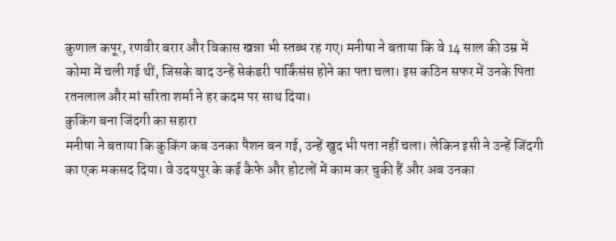कुणाल कपूर, रणवीर बरार और विकास खन्ना भी स्तब्ध रह गए। मनीषा ने बताया कि वे 14 साल की उम्र में कोमा में चली गई थीं, जिसके बाद उन्हें सेकंडरी पार्किंसंस होने का पता चला। इस कठिन सफर में उनके पिता रतनलाल और मां सरिता शर्मा ने हर कदम पर साथ दिया।
कुकिंग बना जिंदगी का सहारा
मनीषा ने बताया कि कुकिंग कब उनका पैशन बन गई, उन्हें खुद भी पता नहीं चला। लेकिन इसी ने उन्हें जिंदगी का एक मकसद दिया। वे उदयपुर के कई कैफे और होटलों में काम कर चुकी हैं और अब उनका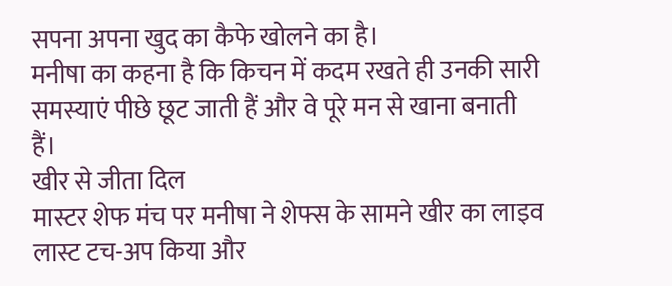सपना अपना खुद का कैफे खोलने का है।
मनीषा का कहना है कि किचन में कदम रखते ही उनकी सारी समस्याएं पीछे छूट जाती हैं और वे पूरे मन से खाना बनाती हैं।
खीर से जीता दिल
मास्टर शेफ मंच पर मनीषा ने शेफ्स के सामने खीर का लाइव लास्ट टच-अप किया और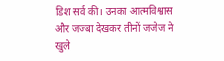डिश सर्व की। उनका आत्मविश्वास और जज्बा देखकर तीनों जजेज ने खुले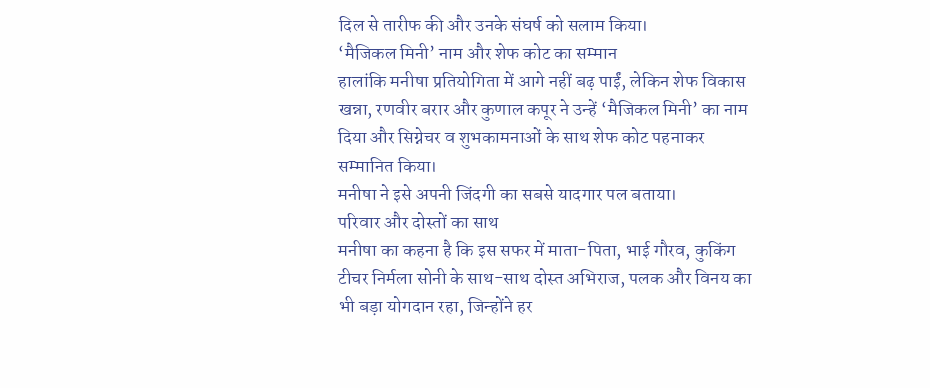दिल से तारीफ की और उनके संघर्ष को सलाम किया।
‘मैजिकल मिनी’ नाम और शेफ कोट का सम्मान
हालांकि मनीषा प्रतियोगिता में आगे नहीं बढ़ पाईं, लेकिन शेफ विकास खन्ना, रणवीर बरार और कुणाल कपूर ने उन्हें ‘मैजिकल मिनी’ का नाम दिया और सिग्नेचर व शुभकामनाओं के साथ शेफ कोट पहनाकर सम्मानित किया।
मनीषा ने इसे अपनी जिंदगी का सबसे यादगार पल बताया।
परिवार और दोस्तों का साथ
मनीषा का कहना है कि इस सफर में माता-पिता, भाई गौरव, कुकिंग टीचर निर्मला सोनी के साथ-साथ दोस्त अभिराज, पलक और विनय का भी बड़ा योगदान रहा, जिन्होंने हर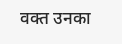वक्त उनका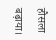हौसला बढ़ाया।